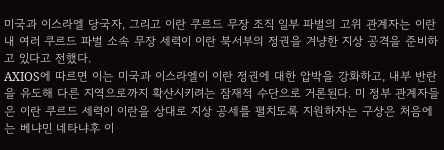미국과 이스라엘 당국자, 그리고 이란 쿠르드 무장 조직 일부 파벌의 고위 관계자는 이란 내 여러 쿠르드 파벌 소속 무장 세력이 이란 북서부의 정권을 겨냥한 지상 공격을 준비하고 있다고 전했다.
AXIOS에 따르면 이는 미국과 이스라엘이 이란 정권에 대한 압박을 강화하고, 내부 반란을 유도해 다른 지역으로까지 확산시키려는 잠재적 수단으로 거론된다. 미 정부 관계자들은 이란 쿠르드 세력이 이란을 상대로 지상 공세를 펼치도록 지원하자는 구상은 처음에는 베냐민 네타냐후 이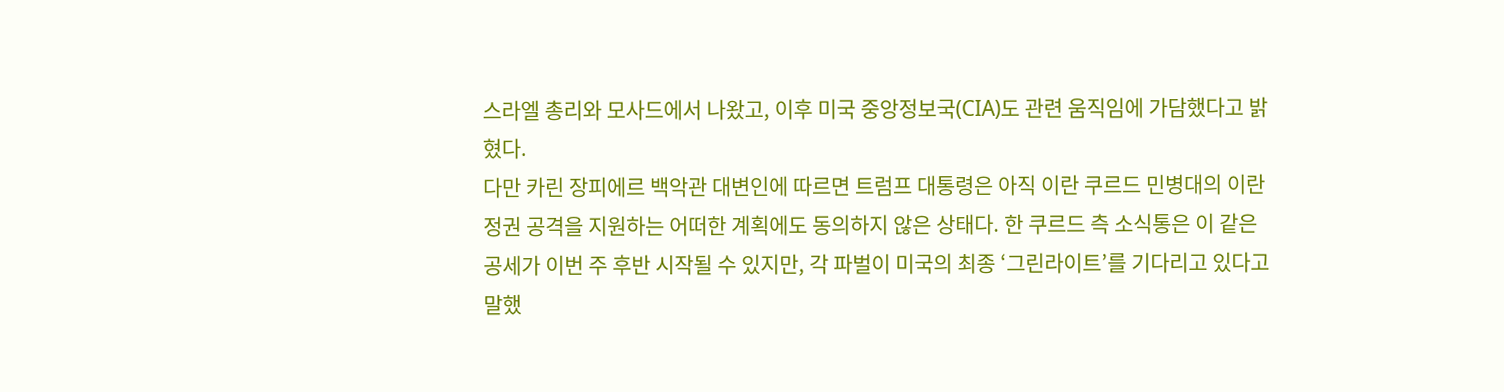스라엘 총리와 모사드에서 나왔고, 이후 미국 중앙정보국(CIA)도 관련 움직임에 가담했다고 밝혔다.
다만 카린 장피에르 백악관 대변인에 따르면 트럼프 대통령은 아직 이란 쿠르드 민병대의 이란 정권 공격을 지원하는 어떠한 계획에도 동의하지 않은 상태다. 한 쿠르드 측 소식통은 이 같은 공세가 이번 주 후반 시작될 수 있지만, 각 파벌이 미국의 최종 ‘그린라이트’를 기다리고 있다고 말했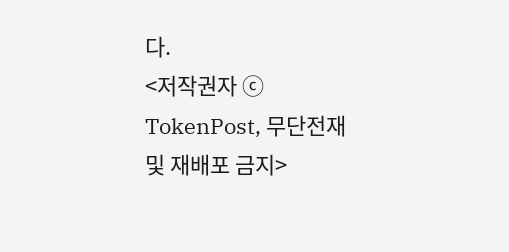다.
<저작권자 ⓒ TokenPost, 무단전재 및 재배포 금지>